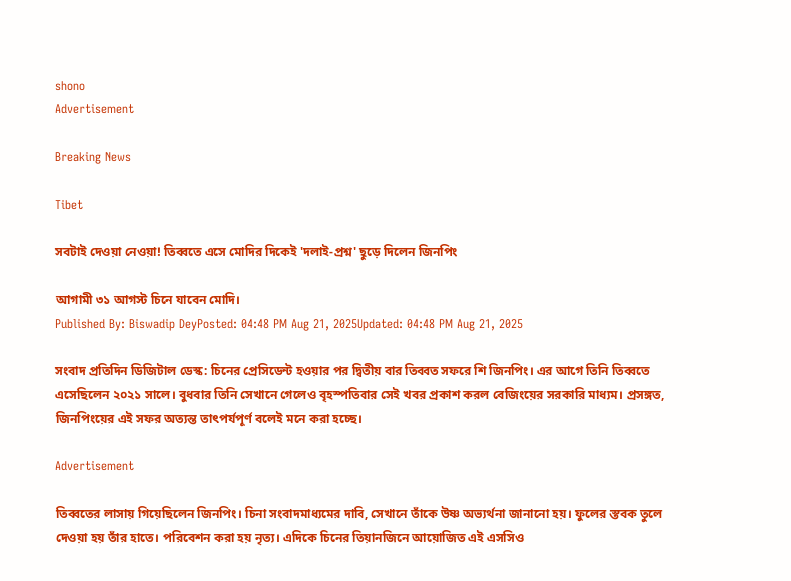shono
Advertisement

Breaking News

Tibet

সবটাই দেওয়া নেওয়া! তিব্বতে এসে মোদির দিকেই 'দলাই-প্রশ্ন' ছুড়ে দিলেন জিনপিং

আগামী ৩১ আগস্ট চিনে যাবেন মোদি।
Published By: Biswadip DeyPosted: 04:48 PM Aug 21, 2025Updated: 04:48 PM Aug 21, 2025

সংবাদ প্রতিদিন ডিজিটাল ডেস্ক: চিনের প্রেসিডেন্ট হওয়ার পর দ্বিতীয় বার তিব্বত সফরে শি জিনপিং। এর আগে তিনি তিব্বতে এসেছিলেন ২০২১ সালে। বুধবার তিনি সেখানে গেলেও বৃহস্পতিবার সেই খবর প্রকাশ করল বেজিংয়ের সরকারি মাধ্যম। প্রসঙ্গত, জিনপিংয়ের এই সফর অত্যন্ত তাৎপর্যপূর্ণ বলেই মনে করা হচ্ছে।

Advertisement

তিব্বতের লাসায় গিয়েছিলেন জিনপিং। চিনা সংবাদমাধ্যমের দাবি, সেখানে তাঁকে উষ্ণ অভ্যর্থনা জানানো হয়। ফুলের স্তবক তুলে দেওয়া হয় তাঁর হাতে। পরিবেশন করা হয় নৃত্য। এদিকে চিনের তিয়ানজিনে আয়োজিত এই এসসিও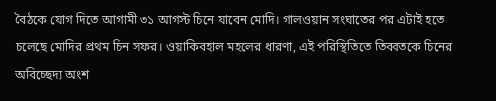বৈঠকে যোগ দিতে আগামী ৩১ আগস্ট চিনে যাবেন মোদি। গালওয়ান সংঘাতের পর এটাই হতে চলেছে মোদির প্রথম চিন সফর। ওয়াকিবহাল মহলের ধারণা, এই পরিস্থিতিতে তিব্বতকে চিনের অবিচ্ছেদ্য অংশ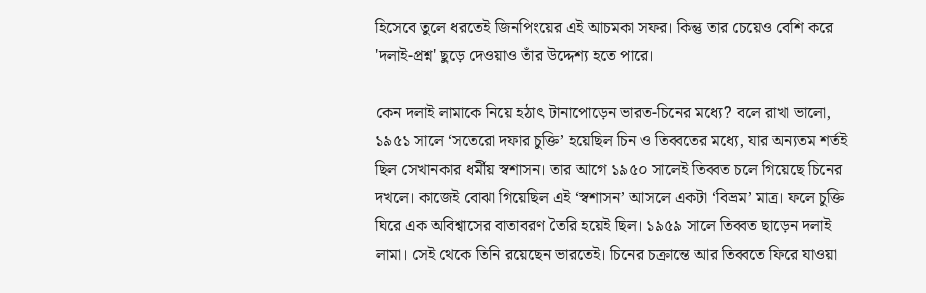হিসেবে তুলে ধরতেই জিনপিংয়ের এই আচমকা সফর। কিন্তু তার চেয়েও বেশি করে 'দলাই-প্রশ্ন' ছুড়ে দেওয়াও তাঁর উদ্দেশ্য হতে পারে।

কেন দলাই লামাকে নিয়ে হঠাৎ টানাপোড়েন ভারত-চিনের মধ্যে? বলে রাখা ভালো, ১৯৫১ সালে ‘সতেরো দফার চুক্তি’ হয়েছিল চিন ও তিব্বতের মধ্যে, যার অন্যতম শর্তই ছিল সেখানকার ধর্মীয় স্বশাসন। তার আগে ১৯৫০ সালেই তিব্বত চলে গিয়েছে চিনের দখলে। কাজেই বোঝা গিয়েছিল এই ‘স্বশাসন’ আসলে একটা ‘বিভ্রম’ মাত্র। ফলে চুক্তি ঘিরে এক অবিশ্বাসের বাতাবরণ তৈরি হয়েই ছিল। ১৯৫৯ সালে তিব্বত ছাড়েন দলাই লামা। সেই থেকে তিনি রয়েছেন ভারতেই। চিনের চক্রান্তে আর তিব্বতে ফিরে যাওয়া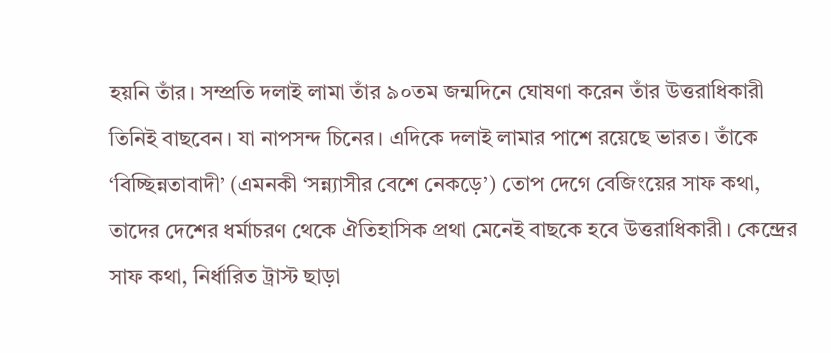হয়নি তাঁর। সম্প্রতি দলাই লামা তাঁর ৯০তম জন্মদিনে ঘোষণা করেন তাঁর উত্তরাধিকারী তিনিই বাছবেন। যা নাপসন্দ চিনের। এদিকে দলাই লামার পাশে রয়েছে ভারত। তাঁকে ‘বিচ্ছিন্নতাবাদী’ (এমনকী ‘সন্ন্যাসীর বেশে নেকড়ে’) তোপ দেগে বেজিংয়ের সাফ কথা, তাদের দেশের ধর্মাচরণ থেকে ঐতিহাসিক প্রথা মেনেই বাছকে হবে উত্তরাধিকারী। কেন্দ্রের সাফ কথা, নির্ধারিত ট্রাস্ট ছাড়া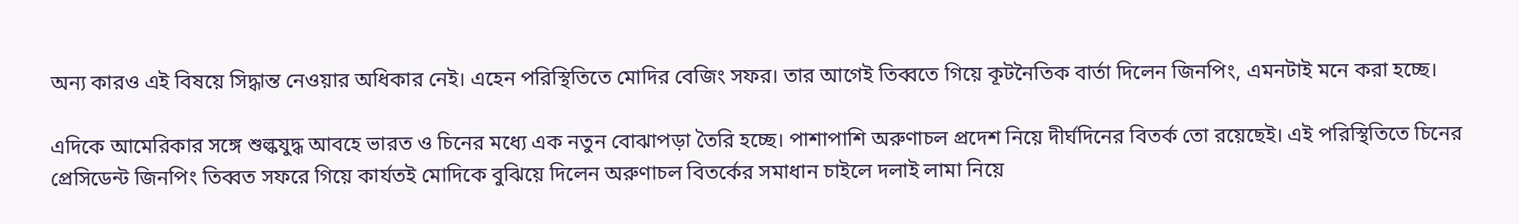অন্য কারও এই বিষয়ে সিদ্ধান্ত নেওয়ার অধিকার নেই। এহেন পরিস্থিতিতে মোদির বেজিং সফর। তার আগেই তিব্বতে গিয়ে কূটনৈতিক বার্তা দিলেন জিনপিং, এমনটাই মনে করা হচ্ছে।

এদিকে আমেরিকার সঙ্গে শুল্কযুদ্ধ আবহে ভারত ও চিনের মধ্যে এক নতুন বোঝাপড়া তৈরি হচ্ছে। পাশাপাশি অরুণাচল প্রদেশ নিয়ে দীর্ঘদিনের বিতর্ক তো রয়েছেই। এই পরিস্থিতিতে চিনের প্রেসিডেন্ট জিনপিং তিব্বত সফরে গিয়ে কার্যতই মোদিকে বুঝিয়ে দিলেন অরুণাচল বিতর্কের সমাধান চাইলে দলাই লামা নিয়ে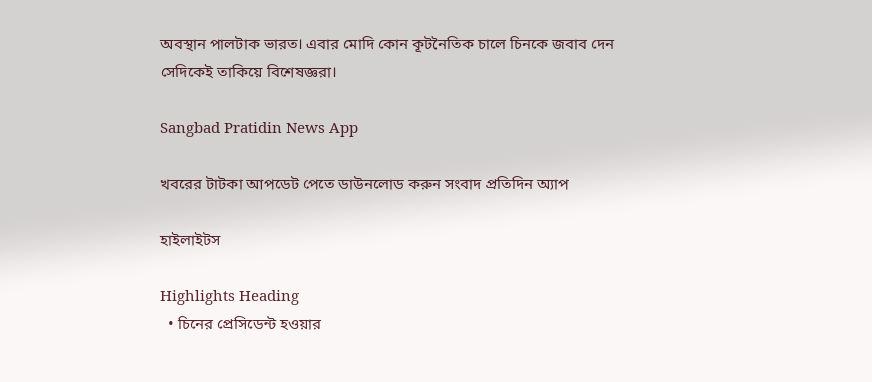অবস্থান পালটাক ভারত। এবার মোদি কোন কূটনৈতিক চালে চিনকে জবাব দেন সেদিকেই তাকিয়ে বিশেষজ্ঞরা।

Sangbad Pratidin News App

খবরের টাটকা আপডেট পেতে ডাউনলোড করুন সংবাদ প্রতিদিন অ্যাপ

হাইলাইটস

Highlights Heading
  • চিনের প্রেসিডেন্ট হওয়ার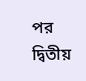পর দ্বিতীয়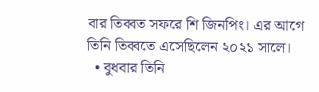বার তিব্বত সফরে শি জিনপিং। এর আগে তিনি তিব্বতে এসেছিলেন ২০২১ সালে।
  • বুধবার তিনি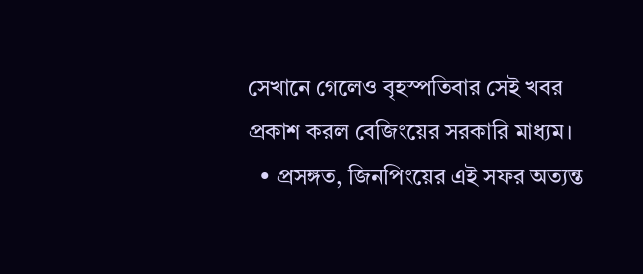সেখানে গেলেও বৃহস্পতিবার সেই খবর প্রকাশ করল বেজিংয়ের সরকারি মাধ্যম।
  • প্রসঙ্গত, জিনপিংয়ের এই সফর অত্যন্ত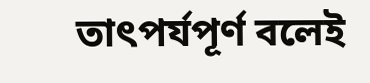তাৎপর্যপূর্ণ বলেই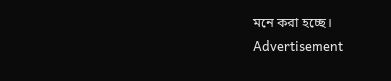মনে করা হচ্ছে।
Advertisement